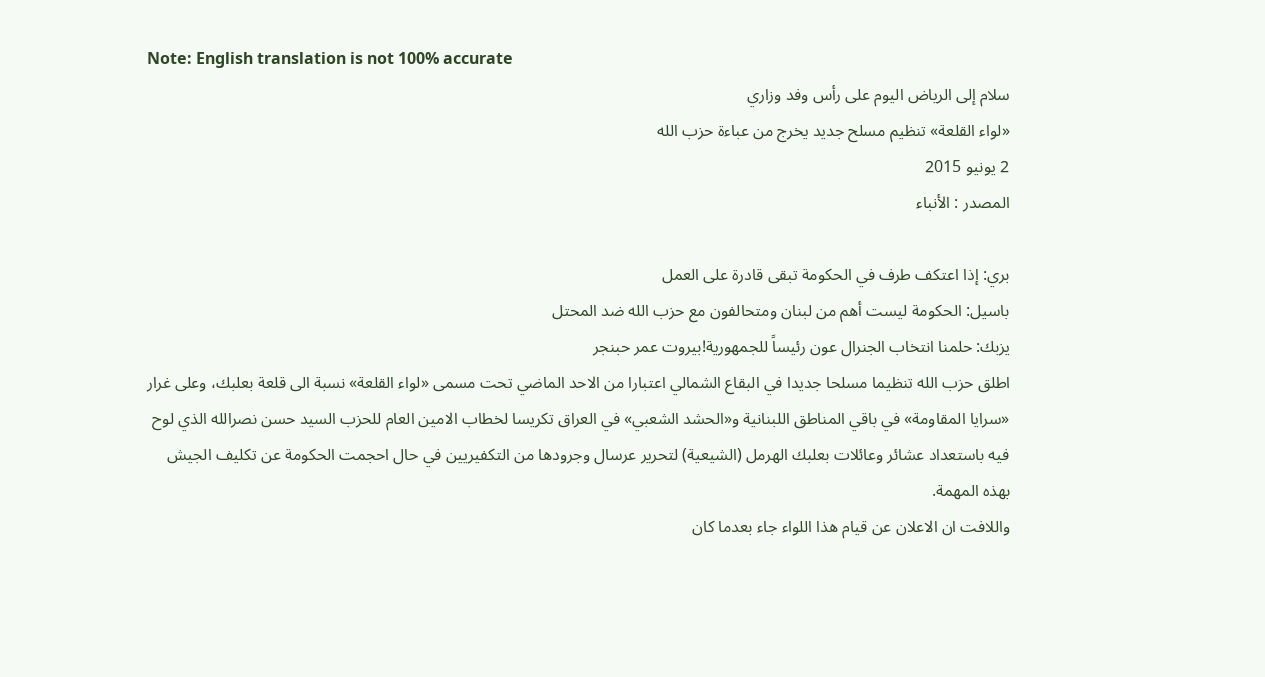Note: English translation is not 100% accurate
سلام إلى الرياض اليوم على رأس وفد وزاري
«لواء القلعة» تنظيم مسلح جديد يخرج من عباءة حزب الله
2 يونيو 2015
المصدر : الأنباء

بري: إذا اعتكف طرف في الحكومة تبقى قادرة على العمل
باسيل: الحكومة ليست أهم من لبنان ومتحالفون مع حزب الله ضد المحتل
يزبك: حلمنا انتخاب الجنرال عون رئيساً للجمهورية!بيروت عمر حبنجر
اطلق حزب الله تنظيما مسلحا جديدا في البقاع الشمالي اعتبارا من الاحد الماضي تحت مسمى «لواء القلعة» نسبة الى قلعة بعلبك، وعلى غرار «سرايا المقاومة» في باقي المناطق اللبنانية و«الحشد الشعبي» في العراق تكريسا لخطاب الامين العام للحزب السيد حسن نصرالله الذي لوح فيه باستعداد عشائر وعائلات بعلبك الهرمل (الشيعية) لتحرير عرسال وجرودها من التكفيريين في حال احجمت الحكومة عن تكليف الجيش بهذه المهمة.
واللافت ان الاعلان عن قيام هذا اللواء جاء بعدما كان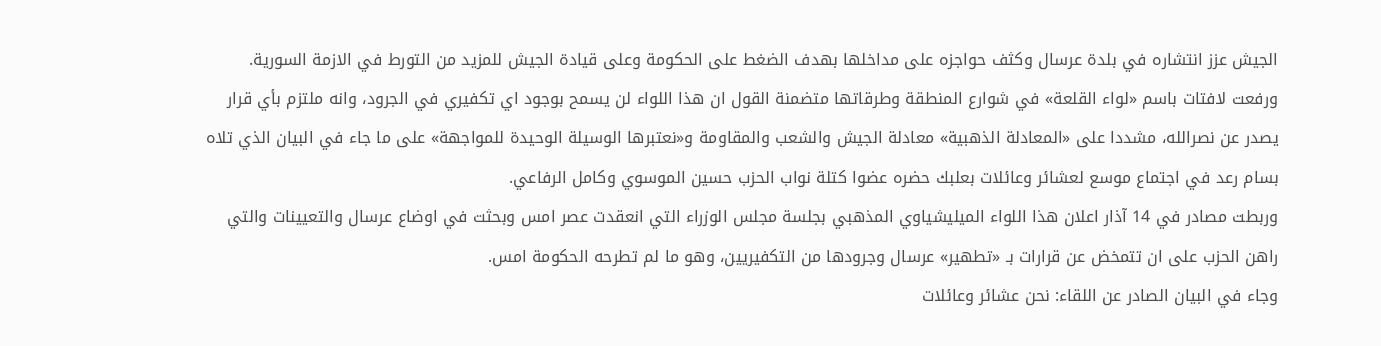الجيش عزز انتشاره في بلدة عرسال وكثف حواجزه على مداخلها بهدف الضغط على الحكومة وعلى قيادة الجيش للمزيد من التورط في الازمة السورية.
ورفعت لافتات باسم «لواء القلعة» في شوارع المنطقة وطرقاتها متضمنة القول ان هذا اللواء لن يسمح بوجود اي تكفيري في الجرود، وانه ملتزم بأي قرار يصدر عن نصرالله، مشددا على «المعادلة الذهبية» معادلة الجيش والشعب والمقاومة و«نعتبرها الوسيلة الوحيدة للمواجهة» على ما جاء في البيان الذي تلاه بسام رعد في اجتماع موسع لعشائر وعائلات بعلبك حضره عضوا كتلة نواب الحزب حسين الموسوي وكامل الرفاعي.
وربطت مصادر في 14 آذار اعلان هذا اللواء الميليشياوي المذهبي بجلسة مجلس الوزراء التي انعقدت عصر امس وبحثت في اوضاع عرسال والتعيينات والتي راهن الحزب على ان تتمخض عن قرارات بـ «تطهير» عرسال وجرودها من التكفيريين، وهو ما لم تطرحه الحكومة امس.
وجاء في البيان الصادر عن اللقاء: نحن عشائر وعائلات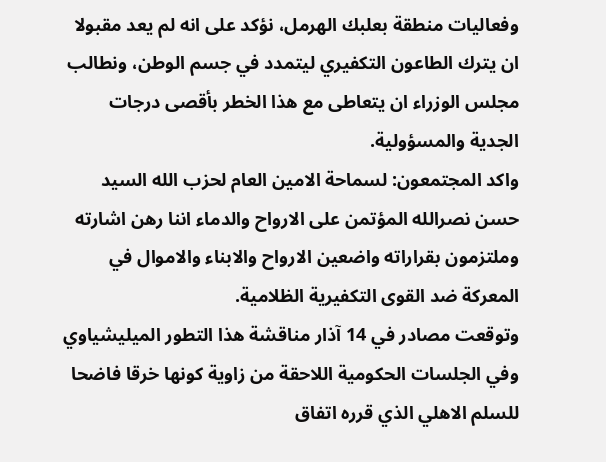وفعاليات منطقة بعلبك الهرمل، نؤكد على انه لم يعد مقبولا ان يترك الطاعون التكفيري ليتمدد في جسم الوطن، ونطالب مجلس الوزراء ان يتعاطى مع هذا الخطر بأقصى درجات الجدية والمسؤولية.
واكد المجتمعون: لسماحة الامين العام لحزب الله السيد حسن نصرالله المؤتمن على الارواح والدماء اننا رهن اشارته وملتزمون بقراراته واضعين الارواح والابناء والاموال في المعركة ضد القوى التكفيرية الظلامية.
وتوقعت مصادر في 14 آذار مناقشة هذا التطور الميليشياوي وفي الجلسات الحكومية اللاحقة من زاوية كونها خرقا فاضحا للسلم الاهلي الذي قرره اتفاق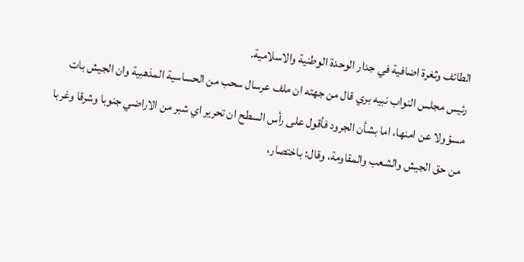الطائف وثغرة اضافية في جدار الوحدة الوطنية والاسلامية.
رئيس مجلس النواب نبيه بري قال من جهته ان ملف عرسال سحب من الحساسية المذهبية وان الجيش بات مسؤولا عن امنها، اما بشأن الجرود فأقول على رأس السطح ان تحرير اي شبر من الاراضي جنوبا وشرقا وغربا من حق الجيش والشعب والمقاومة، وقال: باختصار،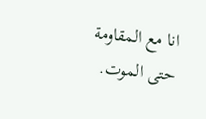انا مع المقاومة حتى الموت.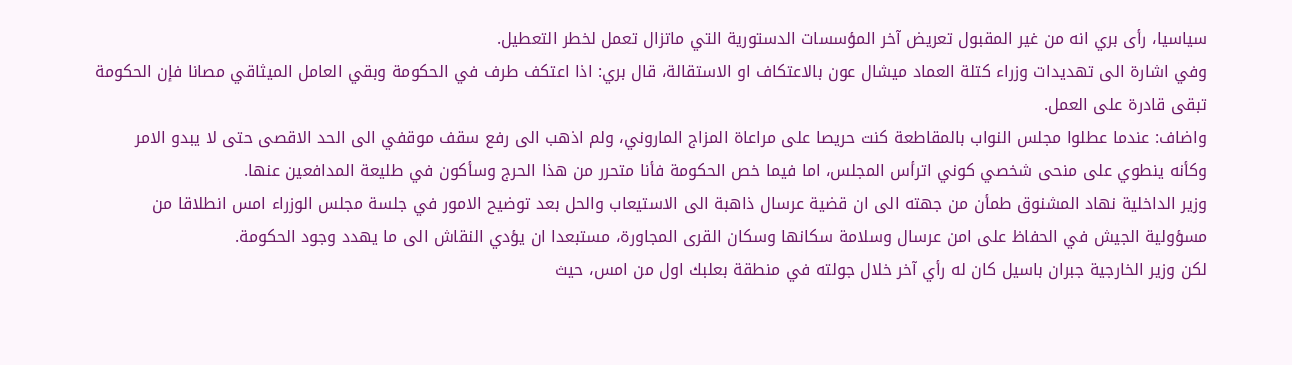سياسيا، رأى بري انه من غير المقبول تعريض آخر المؤسسات الدستورية التي ماتزال تعمل لخطر التعطيل.
وفي اشارة الى تهديدات وزراء كتلة العماد ميشال عون بالاعتكاف او الاستقالة، قال بري: اذا اعتكف طرف في الحكومة وبقي العامل الميثاقي مصانا فإن الحكومة تبقى قادرة على العمل.
واضاف: عندما عطلوا مجلس النواب بالمقاطعة كنت حريصا على مراعاة المزاج الماروني، ولم اذهب الى رفع سقف موقفي الى الحد الاقصى حتى لا يبدو الامر وكأنه ينطوي على منحى شخصي كوني اترأس المجلس، اما فيما خص الحكومة فأنا متحرر من هذا الحرج وسأكون في طليعة المدافعين عنها.
وزير الداخلية نهاد المشنوق طمأن من جهته الى ان قضية عرسال ذاهبة الى الاستيعاب والحل بعد توضيح الامور في جلسة مجلس الوزراء امس انطلاقا من مسؤولية الجيش في الحفاظ على امن عرسال وسلامة سكانها وسكان القرى المجاورة، مستبعدا ان يؤدي النقاش الى ما يهدد وجود الحكومة.
لكن وزير الخارجية جبران باسيل كان له رأي آخر خلال جولته في منطقة بعلبك اول من امس، حيث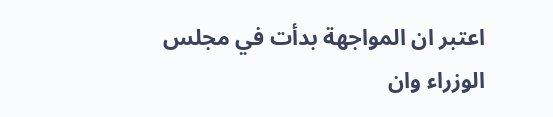اعتبر ان المواجهة بدأت في مجلس الوزراء وان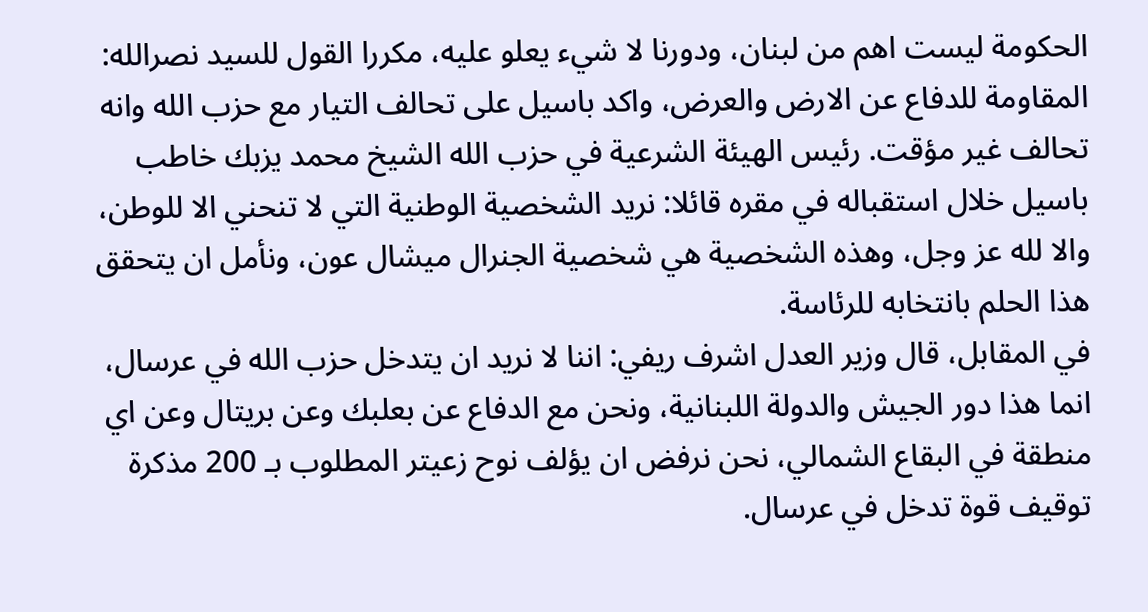الحكومة ليست اهم من لبنان، ودورنا لا شيء يعلو عليه، مكررا القول للسيد نصرالله: المقاومة للدفاع عن الارض والعرض، واكد باسيل على تحالف التيار مع حزب الله وانه تحالف غير مؤقت. رئيس الهيئة الشرعية في حزب الله الشيخ محمد يزبك خاطب باسيل خلال استقباله في مقره قائلا: نريد الشخصية الوطنية التي لا تنحني الا للوطن، والا لله عز وجل، وهذه الشخصية هي شخصية الجنرال ميشال عون، ونأمل ان يتحقق هذا الحلم بانتخابه للرئاسة.
في المقابل، قال وزير العدل اشرف ريفي: اننا لا نريد ان يتدخل حزب الله في عرسال، انما هذا دور الجيش والدولة اللبنانية، ونحن مع الدفاع عن بعلبك وعن بريتال وعن اي منطقة في البقاع الشمالي، نحن نرفض ان يؤلف نوح زعيتر المطلوب بـ 200 مذكرة توقيف قوة تدخل في عرسال.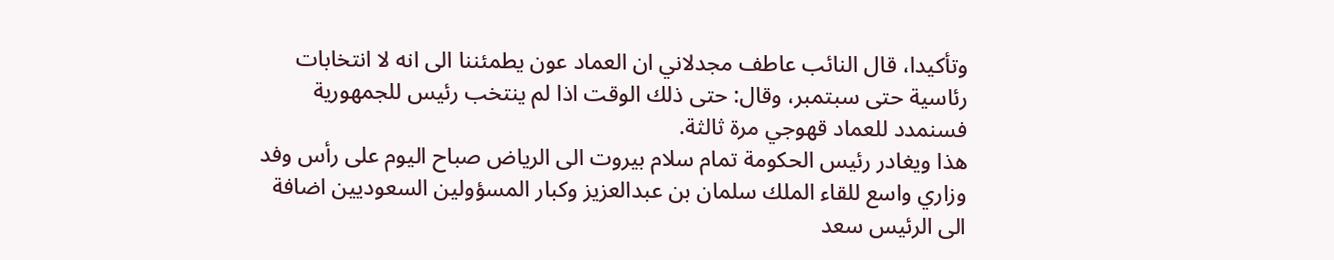وتأكيدا، قال النائب عاطف مجدلاني ان العماد عون يطمئننا الى انه لا انتخابات رئاسية حتى سبتمبر، وقال: حتى ذلك الوقت اذا لم ينتخب رئيس للجمهورية فسنمدد للعماد قهوجي مرة ثالثة.
هذا ويغادر رئيس الحكومة تمام سلام بيروت الى الرياض صباح اليوم على رأس وفد وزاري واسع للقاء الملك سلمان بن عبدالعزيز وكبار المسؤولين السعوديين اضافة الى الرئيس سعد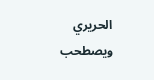الحريري ويصطحب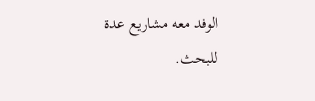الوفد معه مشاريع عدة للبحث.